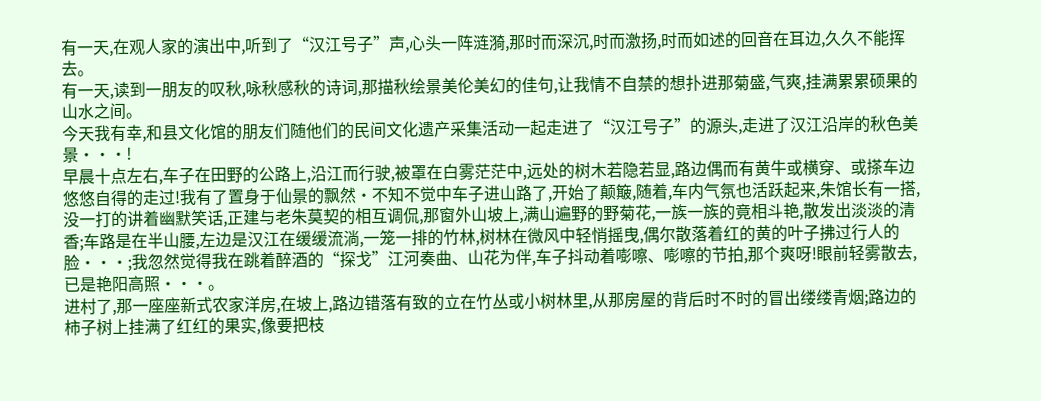有一天,在观人家的演出中,听到了“汉江号子”声,心头一阵涟漪,那时而深沉,时而激扬,时而如述的回音在耳边,久久不能挥去。
有一天,读到一朋友的叹秋,咏秋感秋的诗词,那描秋绘景美伦美幻的佳句,让我情不自禁的想扑进那菊盛,气爽,挂满累累硕果的山水之间。
今天我有幸,和县文化馆的朋友们随他们的民间文化遗产采集活动一起走进了“汉江号子”的源头,走进了汉江沿岸的秋色美景···!
早晨十点左右,车子在田野的公路上,沿江而行驶,被罩在白雾茫茫中,远处的树木若隐若显,路边偶而有黄牛或横穿、或搽车边悠悠自得的走过!我有了置身于仙景的飘然·不知不觉中车子进山路了,开始了颠簸,随着,车内气氛也活跃起来,朱馆长有一搭,没一打的讲着幽默笑话,正建与老朱莫契的相互调侃,那窗外山坡上,满山遍野的野菊花,一族一族的竟相斗艳,散发出淡淡的清香;车路是在半山腰,左边是汉江在缓缓流淌,一笼一排的竹林,树林在微风中轻悄摇曳,偶尔散落着红的黄的叶子拂过行人的脸···;我忽然觉得我在跳着醉酒的“探戈”江河奏曲、山花为伴,车子抖动着嘭嚓、嘭嚓的节拍,那个爽呀!眼前轻雾散去,已是艳阳高照···。
进村了,那一座座新式农家洋房,在坡上,路边错落有致的立在竹丛或小树林里,从那房屋的背后时不时的冒出缕缕青烟;路边的柿子树上挂满了红红的果实,像要把枝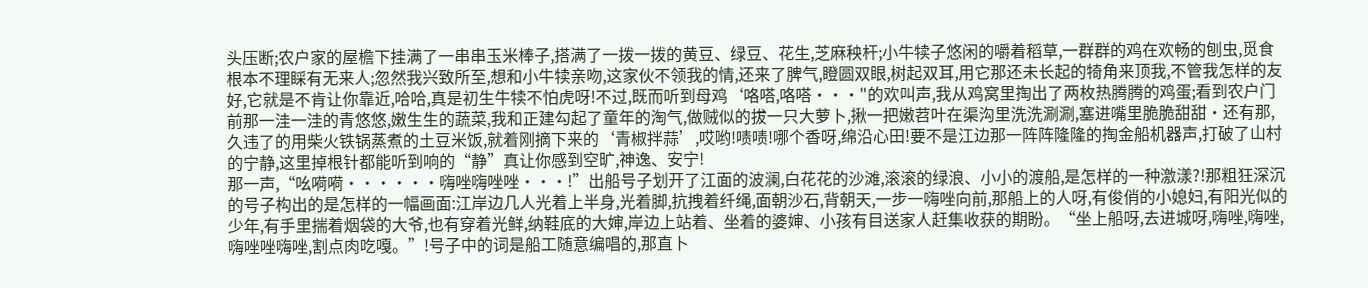头压断;农户家的屋檐下挂满了一串串玉米棒子,搭满了一拨一拨的黄豆、绿豆、花生,芝麻秧杆;小牛犊子悠闲的嚼着稻草,一群群的鸡在欢畅的刨虫,觅食根本不理睬有无来人;忽然我兴致所至,想和小牛犊亲吻,这家伙不领我的情,还来了脾气,瞪圆双眼,树起双耳,用它那还未长起的犄角来顶我,不管我怎样的友好,它就是不肯让你靠近,哈哈,真是初生牛犊不怕虎呀!不过,既而听到母鸡‘咯嗒,咯嗒···"的欢叫声,我从鸡窝里掏出了两枚热腾腾的鸡蛋;看到农户门前那一洼一洼的青悠悠,嫩生生的蔬菜,我和正建勾起了童年的淘气,做贼似的拔一只大萝卜,揪一把嫩苕叶在渠沟里洗洗涮涮,塞进嘴里脆脆甜甜·还有那,久违了的用柴火铁锅蒸煮的土豆米饭,就着刚摘下来的‘青椒拌蒜’,哎哟!啧啧!哪个香呀,绵沿心田!要不是江边那一阵阵隆隆的掏金船机器声,打破了山村的宁静,这里掉根针都能听到响的“静”真让你感到空旷,神逸、安宁!
那一声,“吆嗬嗬······嗨唑嗨唑唑···!”出船号子划开了江面的波澜,白花花的沙滩,滚滚的绿浪、小小的渡船,是怎样的一种激漾?!那粗狂深沉的号子构出的是怎样的一幅画面:江岸边几人光着上半身,光着脚,抗拽着纤绳,面朝沙石,背朝天,一步一嗨唑向前,那船上的人呀,有俊俏的小媳妇,有阳光似的少年,有手里揣着烟袋的大爷,也有穿着光鲜,纳鞋底的大婶,岸边上站着、坐着的婆婶、小孩有目送家人赶集收获的期盼。“坐上船呀,去进城呀,嗨唑,嗨唑,嗨唑唑嗨唑,割点肉吃嘎。”!号子中的词是船工随意编唱的,那直卜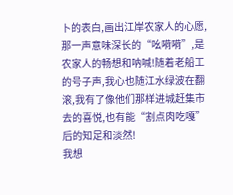卜的表白,画出江岸农家人的心愿,那一声意味深长的“吆嗬嗬”,是农家人的畅想和呐喊!随着老船工的号子声,我心也随江水绿波在翻滚,我有了像他们那样进城赶集市去的喜悦,也有能“割点肉吃嘎”后的知足和淡然!
我想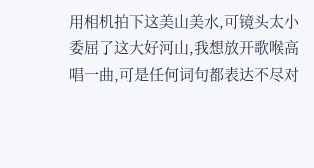用相机拍下这美山美水,可镜头太小委屈了这大好河山,我想放开歌喉高唱一曲,可是任何词句都表达不尽对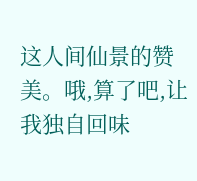这人间仙景的赞美。哦,算了吧,让我独自回味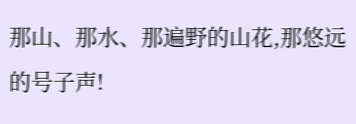那山、那水、那遍野的山花,那悠远的号子声!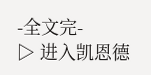-全文完-
▷ 进入凯恩德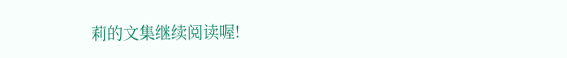莉的文集继续阅读喔!